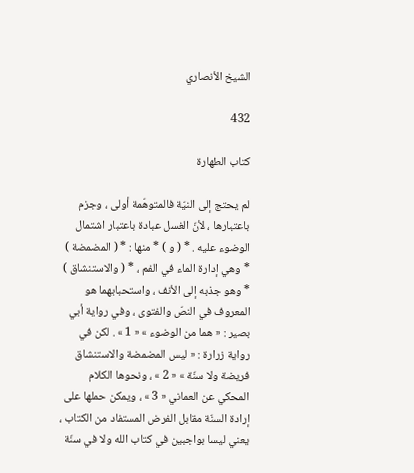الشيخ الأنصاري

432

كتاب الطهارة

لم يحتج إلى النيّة فالمتوهّمة أولى ، وجزم باعتبارها ، لأنّ الغسل عبادة باعتبار اشتمال الوضوء عليه . * ( و ) * منها : * ( المضمضة ) * وهي إدارة الماء في الفم ، * ( والاستنشاق ) * وهو جذبه إلى الأنف ، واستحبابهما هو المعروف في النصّ والفتوى ، وفي رواية أبي بصير : « هما من الوضوء » « 1 » . لكن في رواية زرارة : « ليس المضمضة والاستنشاق فريضة ولا سنّة » « 2 » ، ونحوها الكلام المحكي عن العماني « 3 » ، ويمكن حملها على إرادة السنّة مقابل الفرض المستفاد من الكتاب ، يعني ليسا بواجبين في كتاب الله ولا في سنّة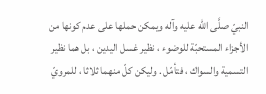النبيّ صلَّى الله عليه وآله ويمكن حملها على عدم كونها من الأجزاء المستحبّة للوضوء ، نظير غسل اليدين ، بل هما نظير التسمية والسواك ، فتأمّل . وليكن كلّ منهما ثلاثا ، للمرويّ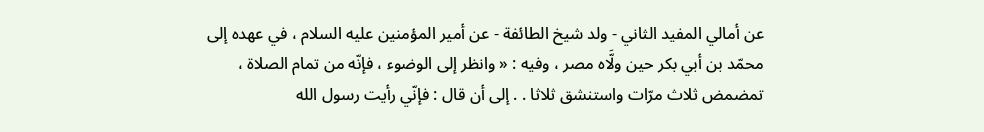عن أمالي المفيد الثاني - ولد شيخ الطائفة - عن أمير المؤمنين عليه السلام ، في عهده إلى محمّد بن أبي بكر حين ولَّاه مصر ، وفيه : « وانظر إلى الوضوء ، فإنّه من تمام الصلاة ، تمضمض ثلاث مرّات واستنشق ثلاثا . . إلى أن قال : فإنّي رأيت رسول الله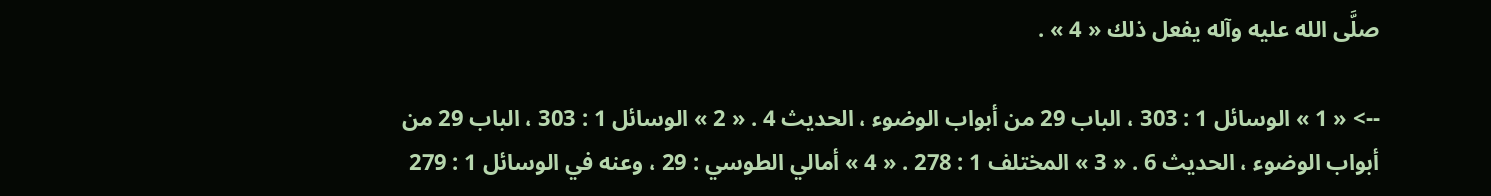صلَّى الله عليه وآله يفعل ذلك « 4 » .

--> « 1 » الوسائل 1 : 303 ، الباب 29 من أبواب الوضوء ، الحديث 4 . « 2 » الوسائل 1 : 303 ، الباب 29 من أبواب الوضوء ، الحديث 6 . « 3 » المختلف 1 : 278 . « 4 » أمالي الطوسي : 29 ، وعنه في الوسائل 1 : 279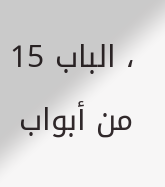، الباب 15 من أبواب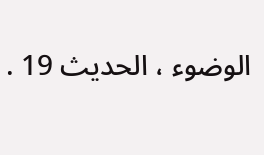الوضوء ، الحديث 19 .